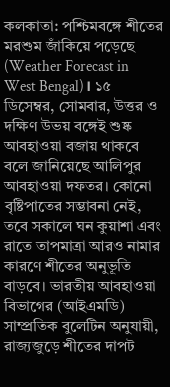কলকাতা: পশ্চিমবঙ্গে শীতের মরশুম জাঁকিয়ে পড়েছে (Weather Forecast in West Bengal)। ১৫ ডিসেম্বর, সোমবার, উত্তর ও দক্ষিণ উভয় বঙ্গেই শুষ্ক আবহাওয়া বজায় থাকবে বলে জানিয়েছে আলিপুর আবহাওয়া দফতর। কোনো বৃষ্টিপাতের সম্ভাবনা নেই, তবে সকালে ঘন কুয়াশা এবং রাতে তাপমাত্রা আরও নামার কারণে শীতের অনুভূতি বাড়বে। ভারতীয় আবহাওয়া বিভাগের (আইএমডি) সাম্প্রতিক বুলেটিন অনুযায়ী, রাজ্যজুড়ে শীতের দাপট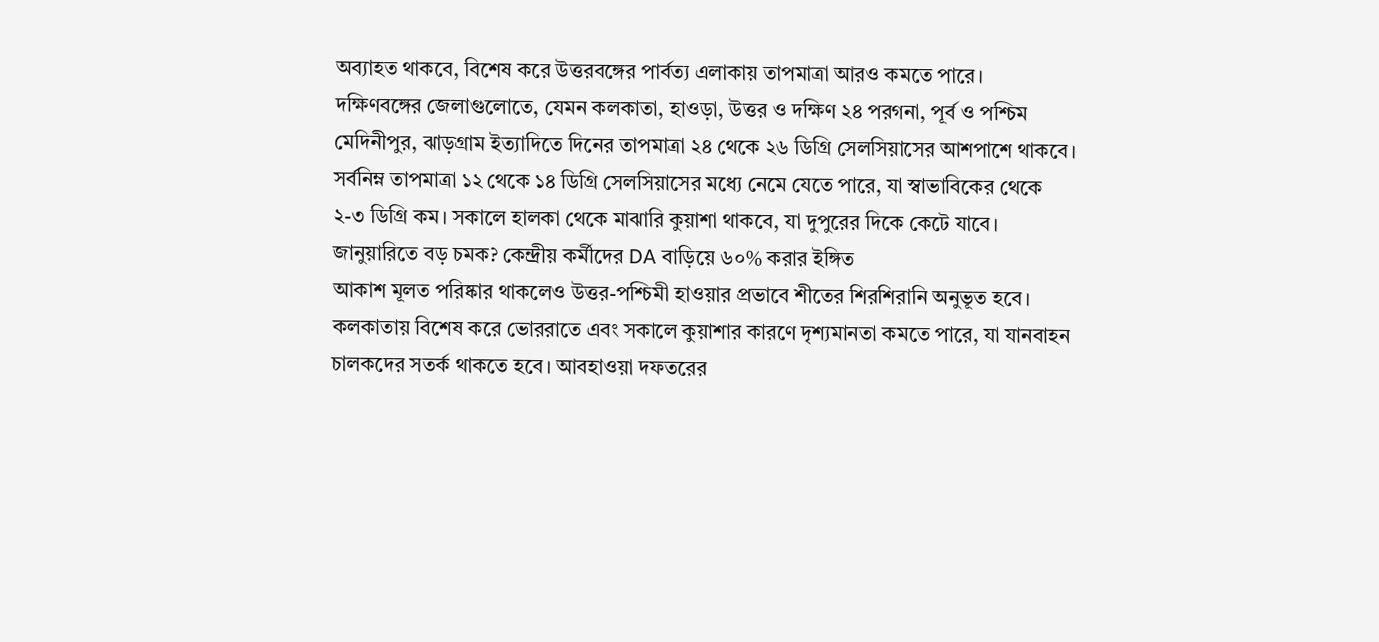অব্যাহত থাকবে, বিশেষ করে উত্তরবঙ্গের পার্বত্য এলাকায় তাপমাত্রা আরও কমতে পারে।
দক্ষিণবঙ্গের জেলাগুলোতে, যেমন কলকাতা, হাওড়া, উত্তর ও দক্ষিণ ২৪ পরগনা, পূর্ব ও পশ্চিম মেদিনীপুর, ঝাড়গ্রাম ইত্যাদিতে দিনের তাপমাত্রা ২৪ থেকে ২৬ ডিগ্রি সেলসিয়াসের আশপাশে থাকবে। সর্বনিম্ন তাপমাত্রা ১২ থেকে ১৪ ডিগ্রি সেলসিয়াসের মধ্যে নেমে যেতে পারে, যা স্বাভাবিকের থেকে ২-৩ ডিগ্রি কম। সকালে হালকা থেকে মাঝারি কুয়াশা থাকবে, যা দুপুরের দিকে কেটে যাবে।
জানুয়ারিতে বড় চমক? কেন্দ্রীয় কর্মীদের DA বাড়িয়ে ৬০% করার ইঙ্গিত
আকাশ মূলত পরিষ্কার থাকলেও উত্তর-পশ্চিমী হাওয়ার প্রভাবে শীতের শিরশিরানি অনুভূত হবে। কলকাতায় বিশেষ করে ভোররাতে এবং সকালে কুয়াশার কারণে দৃশ্যমানতা কমতে পারে, যা যানবাহন চালকদের সতর্ক থাকতে হবে। আবহাওয়া দফতরের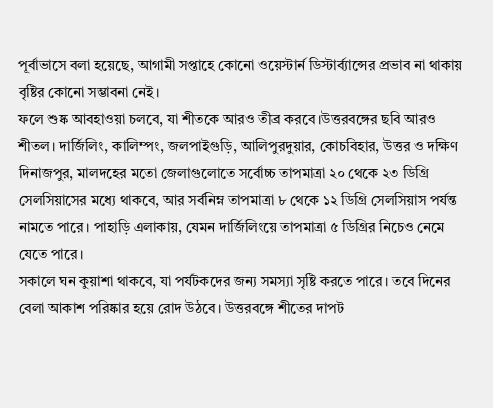পূর্বাভাসে বলা হয়েছে, আগামী সপ্তাহে কোনো ওয়েস্টার্ন ডিস্টার্ব্যান্সের প্রভাব না থাকায় বৃষ্টির কোনো সম্ভাবনা নেই।
ফলে শুষ্ক আবহাওয়া চলবে, যা শীতকে আরও তীব্র করবে।উত্তরবঙ্গের ছবি আরও শীতল। দার্জিলিং, কালিম্পং, জলপাইগুড়ি, আলিপুরদুয়ার, কোচবিহার, উত্তর ও দক্ষিণ দিনাজপুর, মালদহের মতো জেলাগুলোতে সর্বোচ্চ তাপমাত্রা ২০ থেকে ২৩ ডিগ্রি সেলসিয়াসের মধ্যে থাকবে, আর সর্বনিম্ন তাপমাত্রা ৮ থেকে ১২ ডিগ্রি সেলসিয়াস পর্যন্ত নামতে পারে। পাহাড়ি এলাকায়, যেমন দার্জিলিংয়ে তাপমাত্রা ৫ ডিগ্রির নিচেও নেমে যেতে পারে।
সকালে ঘন কুয়াশা থাকবে, যা পর্যটকদের জন্য সমস্যা সৃষ্টি করতে পারে। তবে দিনের বেলা আকাশ পরিষ্কার হয়ে রোদ উঠবে। উত্তরবঙ্গে শীতের দাপট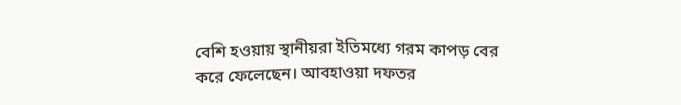বেশি হওয়ায় স্থানীয়রা ইতিমধ্যে গরম কাপড় বের করে ফেলেছেন। আবহাওয়া দফতর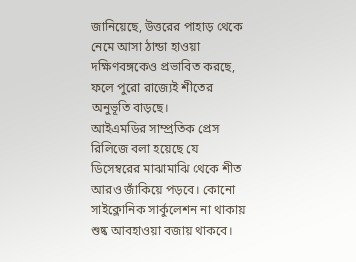জানিয়েছে, উত্তরের পাহাড় থেকে নেমে আসা ঠান্ডা হাওয়া দক্ষিণবঙ্গকেও প্রভাবিত করছে, ফলে পুরো রাজ্যেই শীতের অনুভূতি বাড়ছে।
আইএমডির সাম্প্রতিক প্রেস রিলিজে বলা হয়েছে যে ডিসেম্বরের মাঝামাঝি থেকে শীত আরও জাঁকিয়ে পড়বে। কোনো সাইক্লোনিক সার্কুলেশন না থাকায় শুষ্ক আবহাওয়া বজায় থাকবে।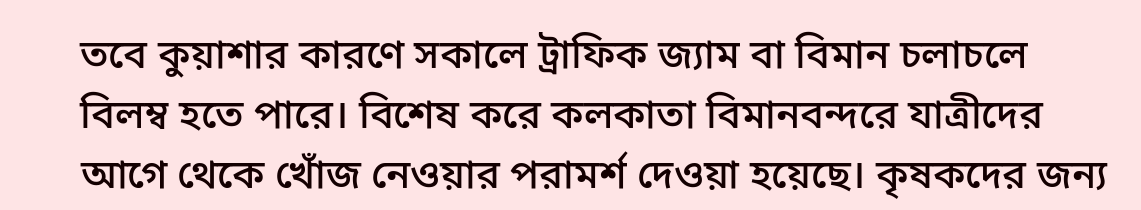তবে কুয়াশার কারণে সকালে ট্রাফিক জ্যাম বা বিমান চলাচলে বিলম্ব হতে পারে। বিশেষ করে কলকাতা বিমানবন্দরে যাত্রীদের আগে থেকে খোঁজ নেওয়ার পরামর্শ দেওয়া হয়েছে। কৃষকদের জন্য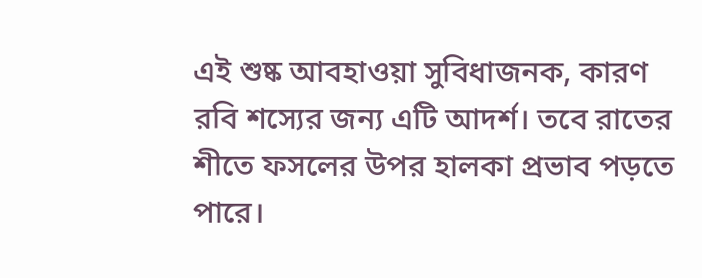এই শুষ্ক আবহাওয়া সুবিধাজনক, কারণ রবি শস্যের জন্য এটি আদর্শ। তবে রাতের শীতে ফসলের উপর হালকা প্রভাব পড়তে পারে।